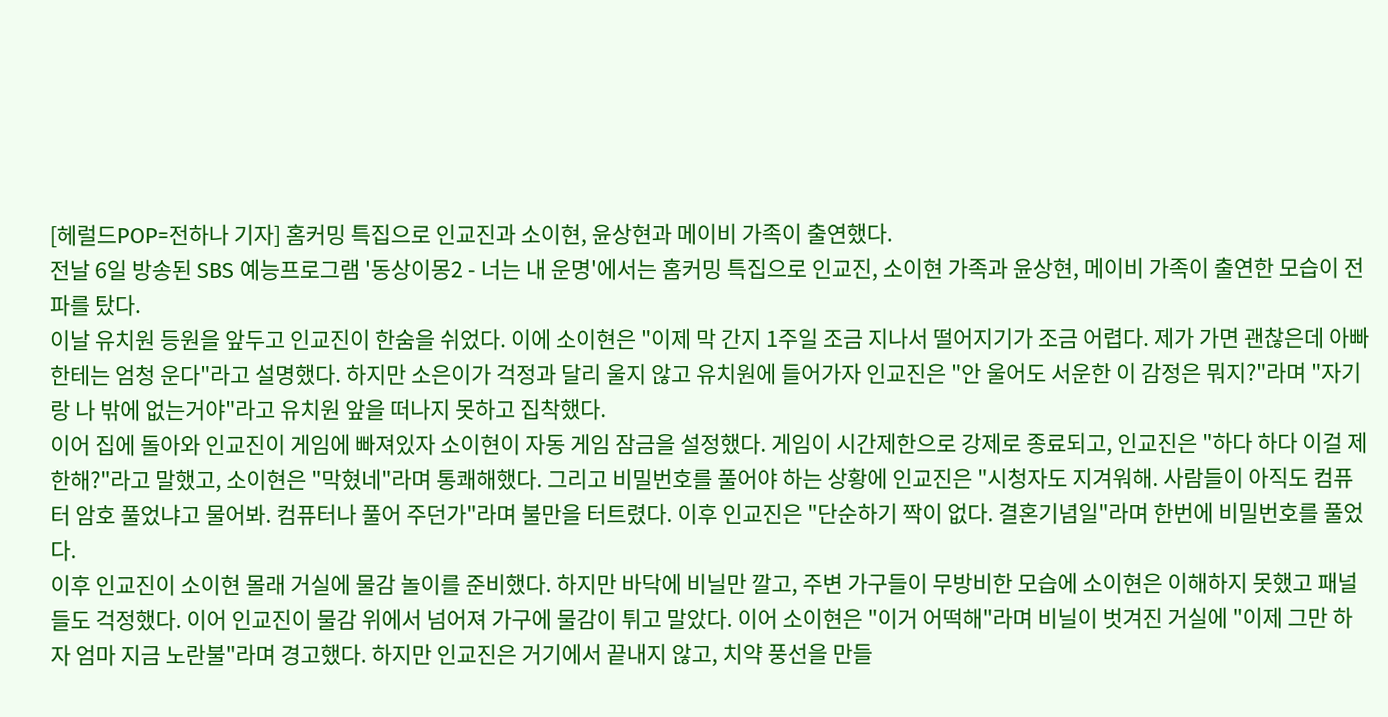[헤럴드POP=전하나 기자] 홈커밍 특집으로 인교진과 소이현, 윤상현과 메이비 가족이 출연했다.
전날 6일 방송된 SBS 예능프로그램 '동상이몽2 - 너는 내 운명'에서는 홈커밍 특집으로 인교진, 소이현 가족과 윤상현, 메이비 가족이 출연한 모습이 전파를 탔다.
이날 유치원 등원을 앞두고 인교진이 한숨을 쉬었다. 이에 소이현은 "이제 막 간지 1주일 조금 지나서 떨어지기가 조금 어렵다. 제가 가면 괜찮은데 아빠한테는 엄청 운다"라고 설명했다. 하지만 소은이가 걱정과 달리 울지 않고 유치원에 들어가자 인교진은 "안 울어도 서운한 이 감정은 뭐지?"라며 "자기랑 나 밖에 없는거야"라고 유치원 앞을 떠나지 못하고 집착했다.
이어 집에 돌아와 인교진이 게임에 빠져있자 소이현이 자동 게임 잠금을 설정했다. 게임이 시간제한으로 강제로 종료되고, 인교진은 "하다 하다 이걸 제한해?"라고 말했고, 소이현은 "막혔네"라며 통쾌해했다. 그리고 비밀번호를 풀어야 하는 상황에 인교진은 "시청자도 지겨워해. 사람들이 아직도 컴퓨터 암호 풀었냐고 물어봐. 컴퓨터나 풀어 주던가"라며 불만을 터트렸다. 이후 인교진은 "단순하기 짝이 없다. 결혼기념일"라며 한번에 비밀번호를 풀었다.
이후 인교진이 소이현 몰래 거실에 물감 놀이를 준비했다. 하지만 바닥에 비닐만 깔고, 주변 가구들이 무방비한 모습에 소이현은 이해하지 못했고 패널들도 걱정했다. 이어 인교진이 물감 위에서 넘어져 가구에 물감이 튀고 말았다. 이어 소이현은 "이거 어떡해"라며 비닐이 벗겨진 거실에 "이제 그만 하자 엄마 지금 노란불"라며 경고했다. 하지만 인교진은 거기에서 끝내지 않고, 치약 풍선을 만들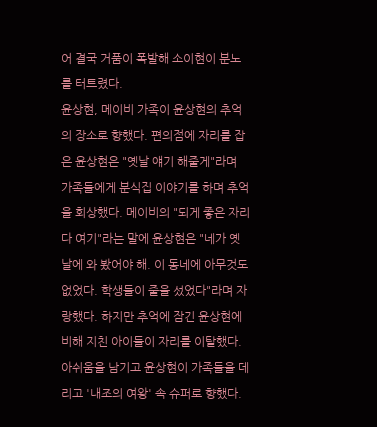어 결국 거품이 폭발해 소이현이 분노를 터트렸다.
윤상현, 메이비 가족이 윤상현의 추억의 장소로 향했다. 편의점에 자리를 잡은 윤상현은 "옛날 얘기 해줄게"라며 가족들에게 분식집 이야기를 하며 추억을 회상했다. 메이비의 "되게 좋은 자리다 여기"라는 말에 윤상현은 "네가 옛날에 와 봤어야 해. 이 동네에 아무것도 없었다. 학생들이 줄을 섰었다"라며 자랑했다. 하지만 추억에 잠긴 윤상현에 비해 지친 아이들이 자리를 이탈했다.
아쉬움을 남기고 윤상현이 가족들을 데리고 '내조의 여왕' 속 슈퍼로 향했다.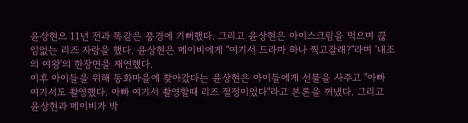윤상현으 11년 전과 똑같은 풍경에 기뻐했다. 그리고 윤상현은 아이스크림을 먹으며 끊임없는 리즈 자랑을 했다. 윤상현은 메이비에게 "여기서 드라마 하나 찍고갈래?"라며 '내조의 여왕'의 한장면을 재연했다.
이후 아이들을 위해 동화마을에 찾아갔다는 윤상현은 아이들에게 선물을 사주고 "아빠 여기서도 촬영했다. 아빠 여기서 촬영할때 리즈 절정이었다"라고 본론을 꺼냈다. 그리고 윤상현과 메이비가 박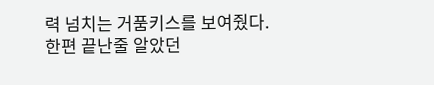력 넘치는 거품키스를 보여줬다.
한편 끝난줄 알았던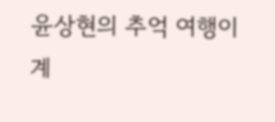윤상현의 추억 여행이 계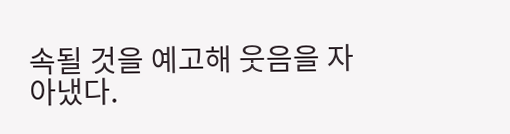속될 것을 예고해 웃음을 자아냈다.